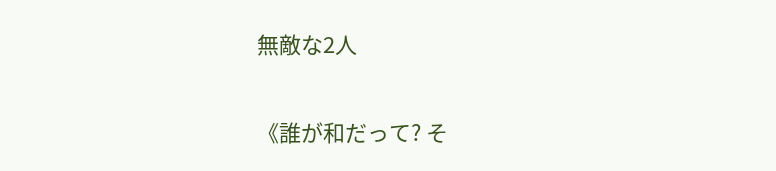無敵な2人

《誰が和だって? そ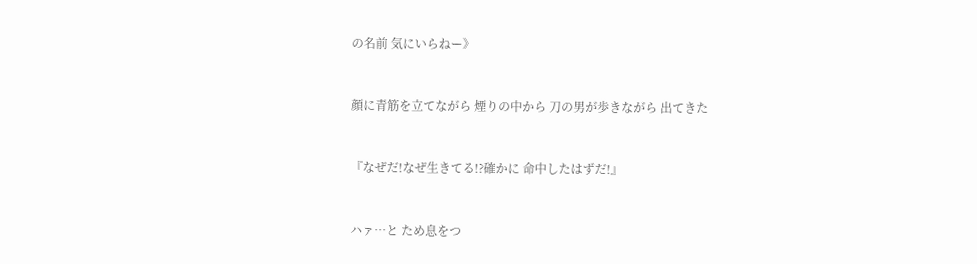の名前 気にいらねー》


顔に青筋を立てながら 煙りの中から 刀の男が歩きながら 出てきた


『なぜだ!なぜ生きてる!?確かに 命中したはずだ!』


ハァ…と ため息をつ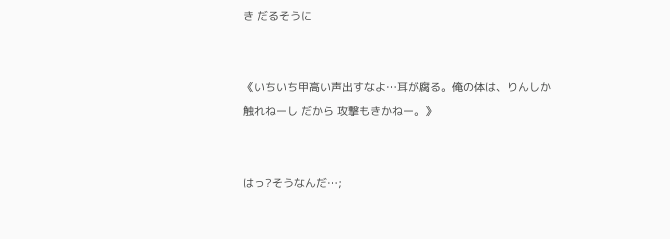き だるそうに


《いちいち甲高い声出すなよ…耳が腐る。俺の体は、りんしか 触れねーし だから 攻撃もきかねー。》


はっ?そうなんだ…;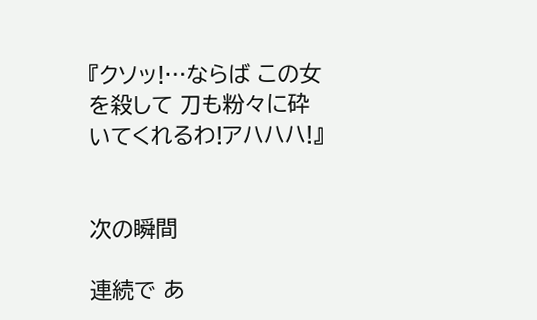『クソッ!…ならば この女を殺して 刀も粉々に砕いてくれるわ!アハハハ!』


次の瞬間

連続で あ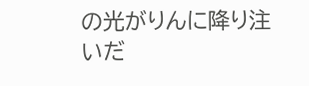の光がりんに降り注いだ